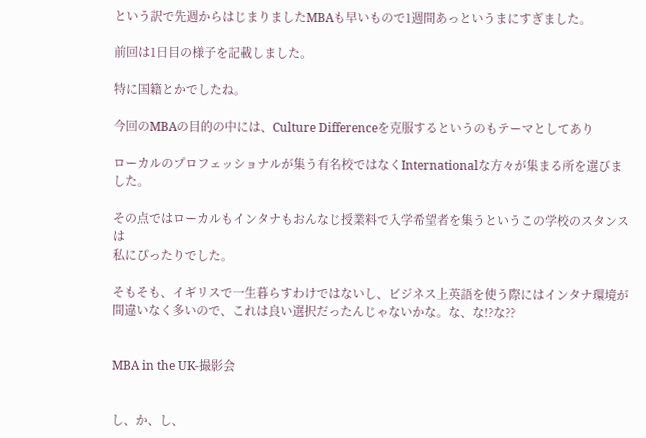という訳で先週からはじまりましたMBAも早いもので1週間あっというまにすぎました。

前回は1日目の様子を記載しました。

特に国籍とかでしたね。

今回のMBAの目的の中には、Culture Differenceを克服するというのもテーマとしてあり

ローカルのプロフェッショナルが集う有名校ではなくInternationalな方々が集まる所を選びました。

その点ではローカルもインタナもおんなじ授業料で入学希望者を集うというこの学校のスタンスは
私にぴったりでした。

そもそも、イギリスで一生暮らすわけではないし、ビジネス上英語を使う際にはインタナ環境が
間違いなく多いので、これは良い選択だったんじゃないかな。な、な!?な??


MBA in the UK-撮影会


し、か、し、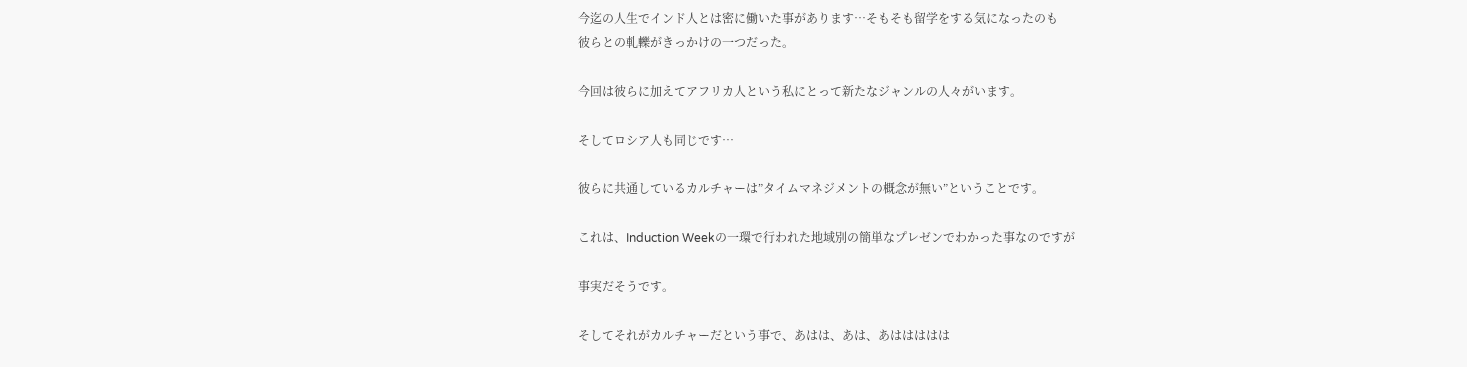今迄の人生でインド人とは密に働いた事があります…そもそも留学をする気になったのも
彼らとの軋轢がきっかけの一つだった。

今回は彼らに加えてアフリカ人という私にとって新たなジャンルの人々がいます。

そしてロシア人も同じです…

彼らに共通しているカルチャーは”タイムマネジメントの概念が無い”ということです。

これは、Induction Weekの一環で行われた地域別の簡単なプレゼンでわかった事なのですが

事実だそうです。

そしてそれがカルチャーだという事で、あはは、あは、あははははは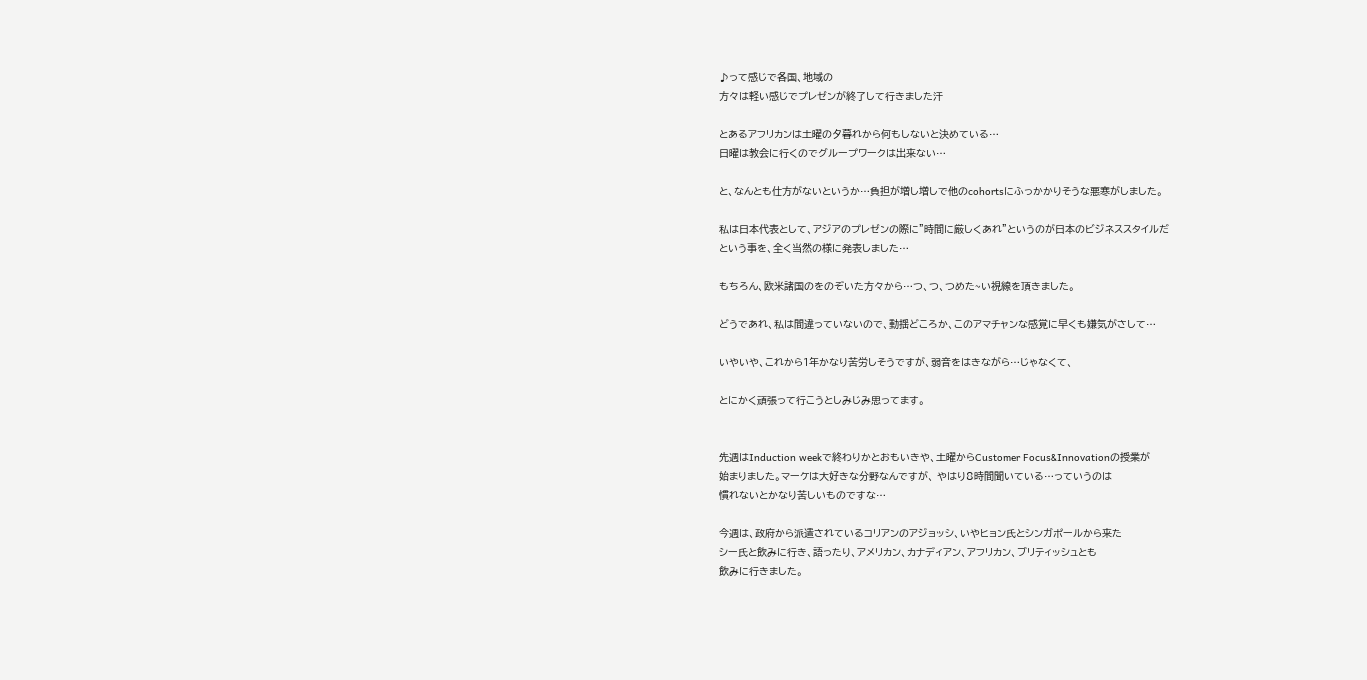♪って感じで各国、地域の
方々は軽い感じでプレゼンが終了して行きました汗

とあるアフリカンは土曜の夕暮れから何もしないと決めている…
日曜は教会に行くのでグループワークは出来ない…

と、なんとも仕方がないというか…負担が増し増しで他のcohortsにふっかかりそうな悪寒がしました。

私は日本代表として、アジアのプレゼンの際に"時間に厳しくあれ"というのが日本のビジネススタイルだ
という事を、全く当然の様に発表しました…

もちろん、欧米諸国のをのぞいた方々から…つ、つ、つめた~い視線を頂きました。

どうであれ、私は間違っていないので、動揺どころか、このアマチャンな感覚に早くも嫌気がさして…

いやいや、これから1年かなり苦労しそうですが、弱音をはきながら…じゃなくて、

とにかく頑張って行こうとしみじみ思ってます。


先週はInduction weekで終わりかとおもいきや、土曜からCustomer Focus&Innovationの授業が
始まりました。マーケは大好きな分野なんですが、 やはり8時間聞いている…っていうのは
慣れないとかなり苦しいものですな…

今週は、政府から派遣されているコリアンのアジョッシ、いやヒョン氏とシンガポールから来た
シー氏と飲みに行き、語ったり、アメリカン、カナディアン、アフリカン、ブリティッシュとも
飲みに行きました。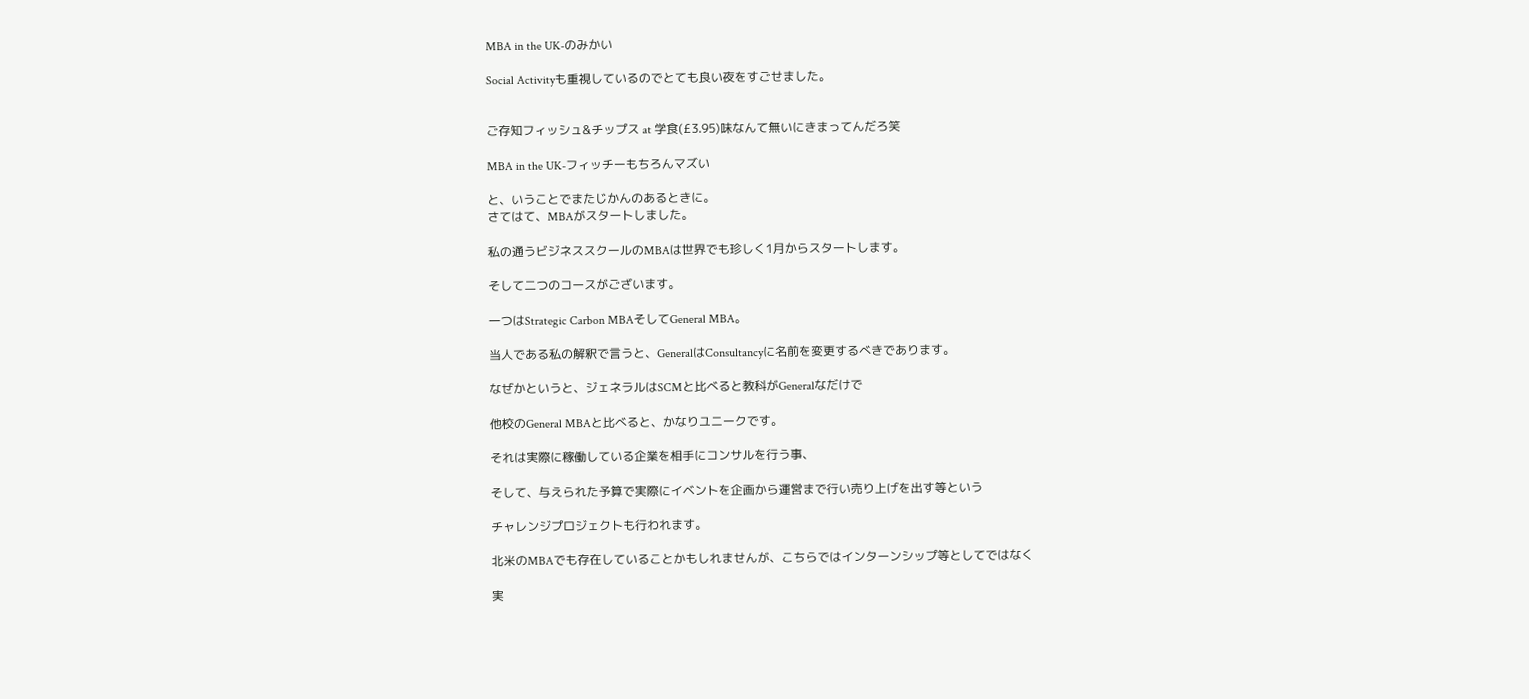MBA in the UK-のみかい

Social Activityも重視しているのでとても良い夜をすごせました。


ご存知フィッシュ&チップス at 学食(£3.95)味なんて無いにきまってんだろ笑

MBA in the UK-フィッチーもちろんマズい

と、いうことでまたじかんのあるときに。
さてはて、MBAがスタートしました。

私の通うビジネススクールのMBAは世界でも珍しく1月からスタートします。

そして二つのコースがございます。

一つはStrategic Carbon MBAそしてGeneral MBA。

当人である私の解釈で言うと、GeneralはConsultancyに名前を変更するべきであります。

なぜかというと、ジェネラルはSCMと比べると教科がGeneralなだけで

他校のGeneral MBAと比べると、かなりユニークです。

それは実際に稼働している企業を相手にコンサルを行う事、

そして、与えられた予算で実際にイベントを企画から運営まで行い売り上げを出す等という

チャレンジプロジェクトも行われます。

北米のMBAでも存在していることかもしれませんが、こちらではインターンシップ等としてではなく

実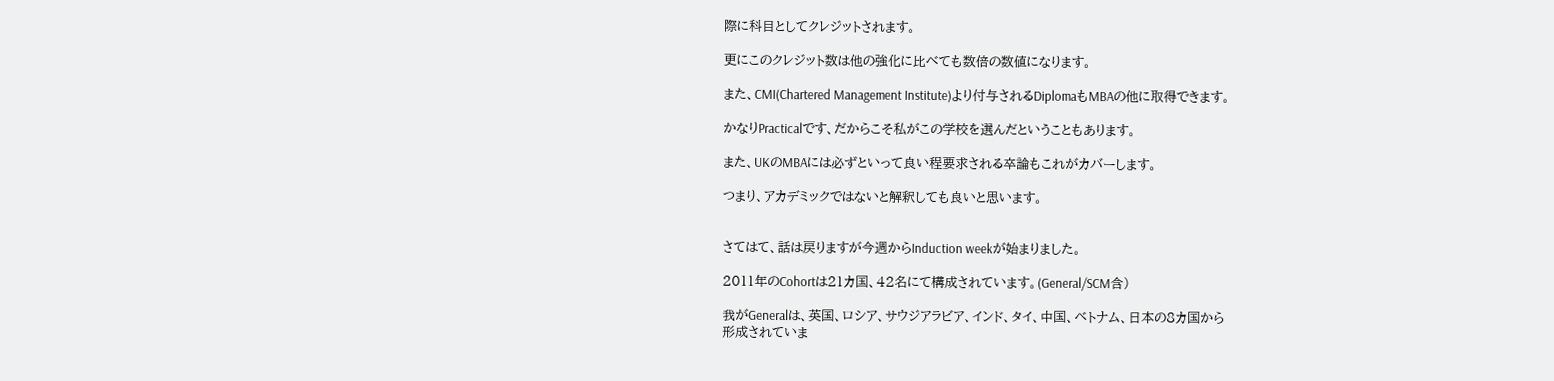際に科目としてクレジットされます。

更にこのクレジット数は他の強化に比べても数倍の数値になります。

また、CMI(Chartered Management Institute)より付与されるDiplomaもMBAの他に取得できます。

かなりPracticalです、だからこそ私がこの学校を選んだということもあります。

また、UKのMBAには必ずといって良い程要求される卒論もこれがカバーします。

つまり、アカデミックではないと解釈しても良いと思います。


さてはて、話は戻りますが今週からInduction weekが始まりました。

2011年のCohortは21カ国、42名にて構成されています。(General/SCM含)

我がGeneralは、英国、ロシア、サウジアラビア、インド、タイ、中国、ベトナム、日本の8カ国から
形成されていま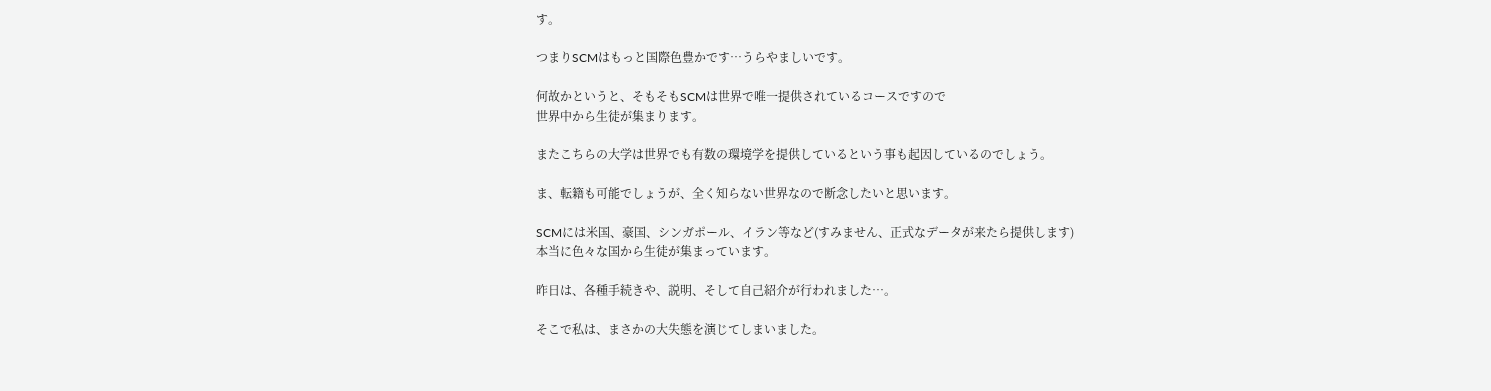す。

つまりSCMはもっと国際色豊かです…うらやましいです。

何故かというと、そもそもSCMは世界で唯一提供されているコースですので
世界中から生徒が集まります。

またこちらの大学は世界でも有数の環境学を提供しているという事も起因しているのでしょう。

ま、転籍も可能でしょうが、全く知らない世界なので断念したいと思います。

SCMには米国、豪国、シンガポール、イラン等など(すみません、正式なデータが来たら提供します)
本当に色々な国から生徒が集まっています。

昨日は、各種手続きや、説明、そして自己紹介が行われました…。

そこで私は、まさかの大失態を演じてしまいました。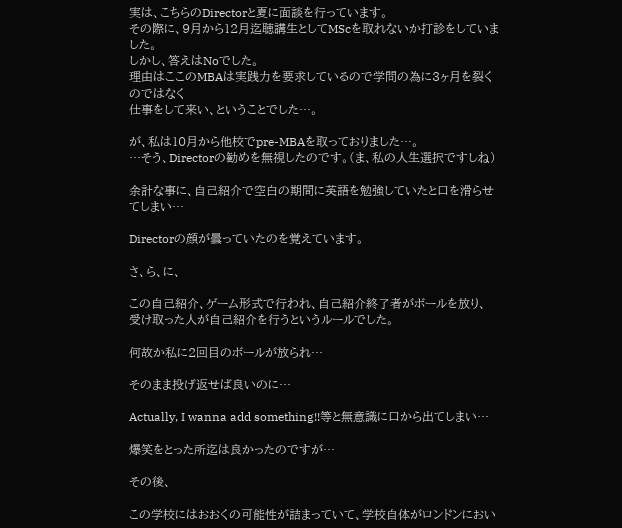実は、こちらのDirectorと夏に面談を行っています。
その際に、9月から12月迄聴講生としてMScを取れないか打診をしていました。
しかし、答えはNoでした。
理由はここのMBAは実践力を要求しているので学問の為に3ヶ月を裂くのではなく
仕事をして来い、ということでした…。

が、私は10月から他校でpre-MBAを取っておりました…。
…そう、Directorの勧めを無視したのです。(ま、私の人生選択ですしね)

余計な事に、自己紹介で空白の期間に英語を勉強していたと口を滑らせてしまい…

Directorの顔が曇っていたのを覚えています。

さ、ら、に、

この自己紹介、ゲーム形式で行われ、自己紹介終了者がボールを放り、
受け取った人が自己紹介を行うというルールでした。

何故か私に2回目のボールが放られ…

そのまま投げ返せば良いのに…

Actually, I wanna add something!!等と無意識に口から出てしまい…

爆笑をとった所迄は良かったのですが…

その後、

この学校にはおおくの可能性が詰まっていて、学校自体がロンドンにおい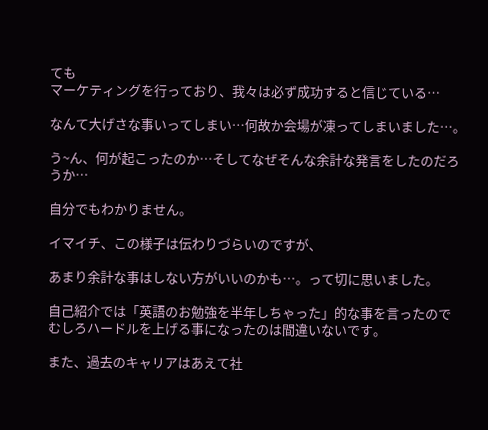ても
マーケティングを行っており、我々は必ず成功すると信じている…

なんて大げさな事いってしまい…何故か会場が凍ってしまいました…。

う~ん、何が起こったのか…そしてなぜそんな余計な発言をしたのだろうか…

自分でもわかりません。

イマイチ、この様子は伝わりづらいのですが、

あまり余計な事はしない方がいいのかも…。って切に思いました。

自己紹介では「英語のお勉強を半年しちゃった」的な事を言ったので
むしろハードルを上げる事になったのは間違いないです。

また、過去のキャリアはあえて社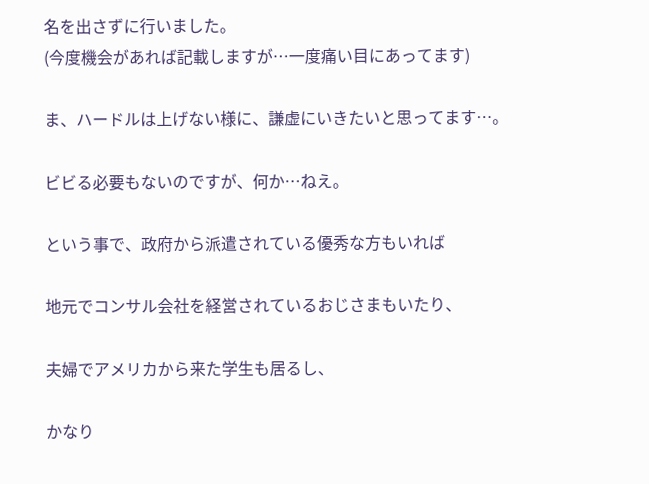名を出さずに行いました。
(今度機会があれば記載しますが…一度痛い目にあってます)

ま、ハードルは上げない様に、謙虚にいきたいと思ってます…。

ビビる必要もないのですが、何か…ねえ。

という事で、政府から派遣されている優秀な方もいれば

地元でコンサル会社を経営されているおじさまもいたり、

夫婦でアメリカから来た学生も居るし、

かなり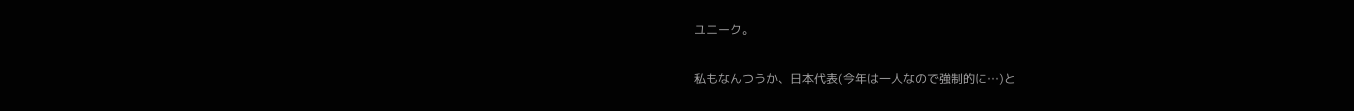ユニーク。

私もなんつうか、日本代表(今年は一人なので強制的に…)と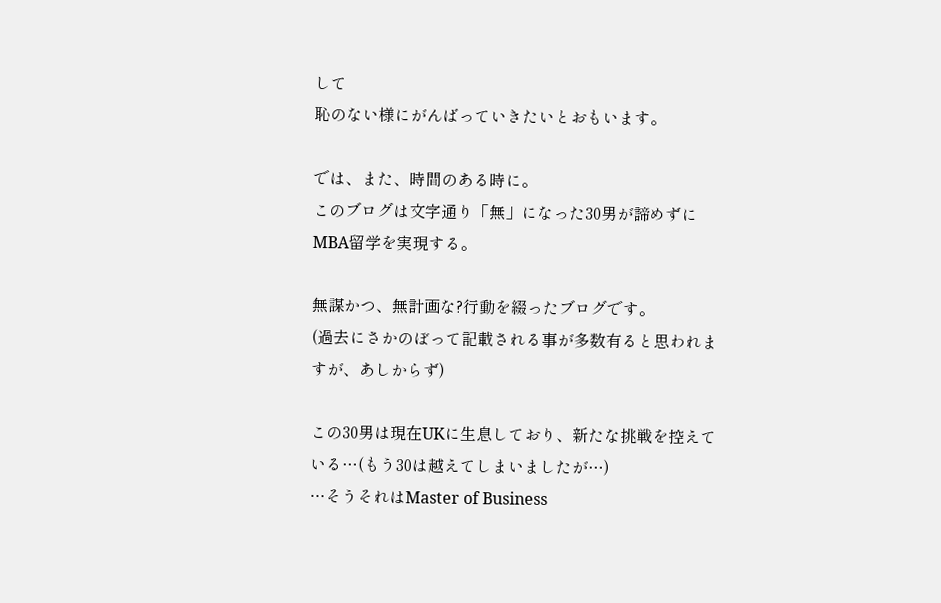して
恥のない様にがんばっていきたいとおもいます。

では、また、時間のある時に。
このブログは文字通り「無」になった30男が諦めずにMBA留学を実現する。

無謀かつ、無計画な?行動を綴ったブログです。
(過去にさかのぼって記載される事が多数有ると思われますが、あしからず)

この30男は現在UKに生息しており、新たな挑戦を控えている…(もう30は越えてしまいましたが…)
…そうそれはMaster of Business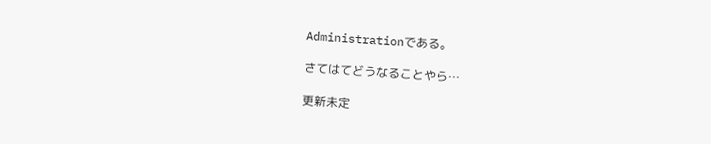Administrationである。

さてはてどうなることやら…

更新未定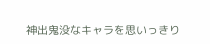神出鬼没なキャラを思いっきり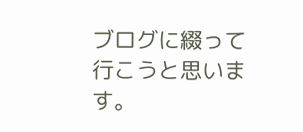ブログに綴って行こうと思います。